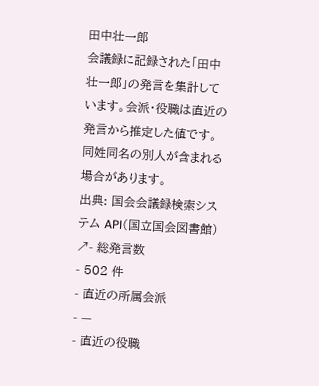田中壮一郎
会議録に記録された「田中壮一郎」の発言を集計しています。会派・役職は直近の発言から推定した値です。同姓同名の別人が含まれる場合があります。
出典: 国会会議録検索システム API(国立国会図書館) ↗- 総発言数
- 502 件
- 直近の所属会派
- —
- 直近の役職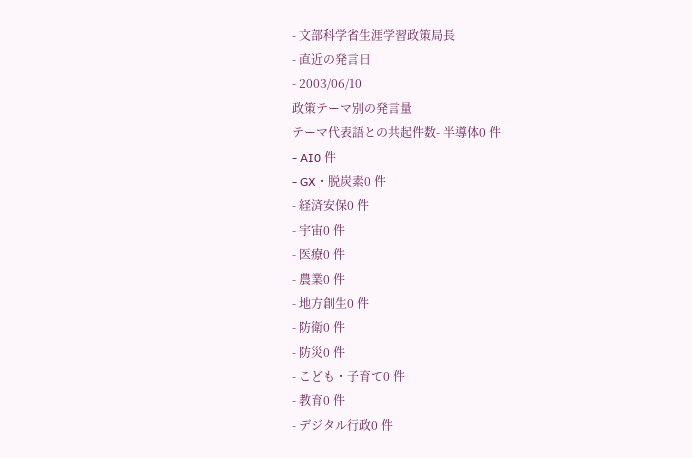- 文部科学省生涯学習政策局長
- 直近の発言日
- 2003/06/10
政策テーマ別の発言量
テーマ代表語との共起件数- 半導体0 件
- AI0 件
- GX・脱炭素0 件
- 経済安保0 件
- 宇宙0 件
- 医療0 件
- 農業0 件
- 地方創生0 件
- 防衛0 件
- 防災0 件
- こども・子育て0 件
- 教育0 件
- デジタル行政0 件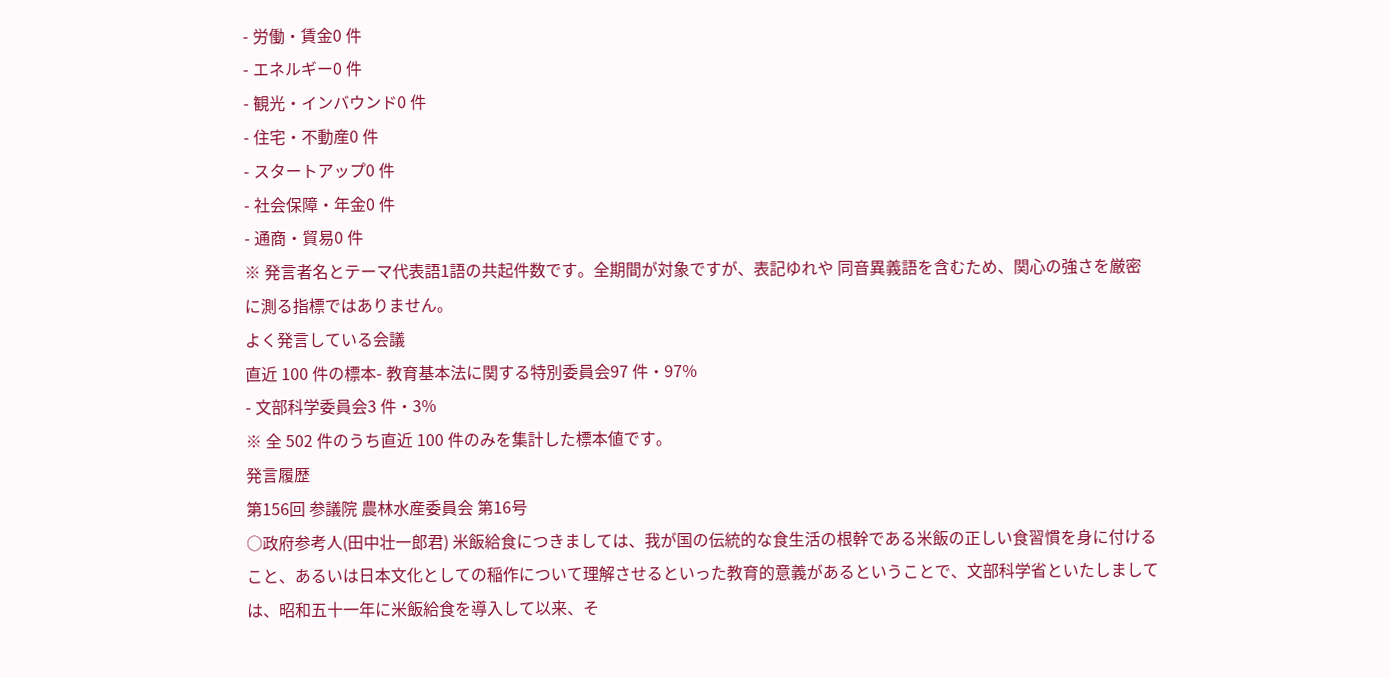- 労働・賃金0 件
- エネルギー0 件
- 観光・インバウンド0 件
- 住宅・不動産0 件
- スタートアップ0 件
- 社会保障・年金0 件
- 通商・貿易0 件
※ 発言者名とテーマ代表語1語の共起件数です。全期間が対象ですが、表記ゆれや 同音異義語を含むため、関心の強さを厳密に測る指標ではありません。
よく発言している会議
直近 100 件の標本- 教育基本法に関する特別委員会97 件・97%
- 文部科学委員会3 件・3%
※ 全 502 件のうち直近 100 件のみを集計した標本値です。
発言履歴
第156回 参議院 農林水産委員会 第16号
○政府参考人(田中壮一郎君) 米飯給食につきましては、我が国の伝統的な食生活の根幹である米飯の正しい食習慣を身に付けること、あるいは日本文化としての稲作について理解させるといった教育的意義があるということで、文部科学省といたしましては、昭和五十一年に米飯給食を導入して以来、そ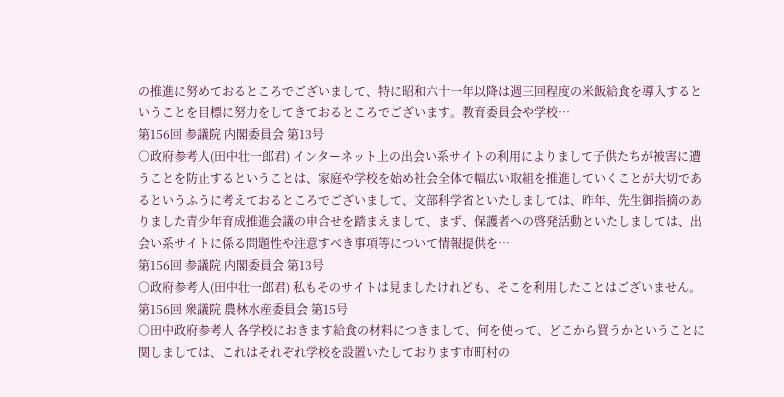の推進に努めておるところでございまして、特に昭和六十一年以降は週三回程度の米飯給食を導入するということを目標に努力をしてきておるところでございます。教育委員会や学校…
第156回 参議院 内閣委員会 第13号
○政府参考人(田中壮一郎君) インターネット上の出会い系サイトの利用によりまして子供たちが被害に遭うことを防止するということは、家庭や学校を始め社会全体で幅広い取組を推進していくことが大切であるというふうに考えておるところでございまして、文部科学省といたしましては、昨年、先生御指摘のありました青少年育成推進会議の申合せを踏まえまして、まず、保護者への啓発活動といたしましては、出会い系サイトに係る問題性や注意すべき事項等について情報提供を…
第156回 参議院 内閣委員会 第13号
○政府参考人(田中壮一郎君) 私もそのサイトは見ましたけれども、そこを利用したことはございません。
第156回 衆議院 農林水産委員会 第15号
○田中政府参考人 各学校におきます給食の材料につきまして、何を使って、どこから買うかということに関しましては、これはそれぞれ学校を設置いたしております市町村の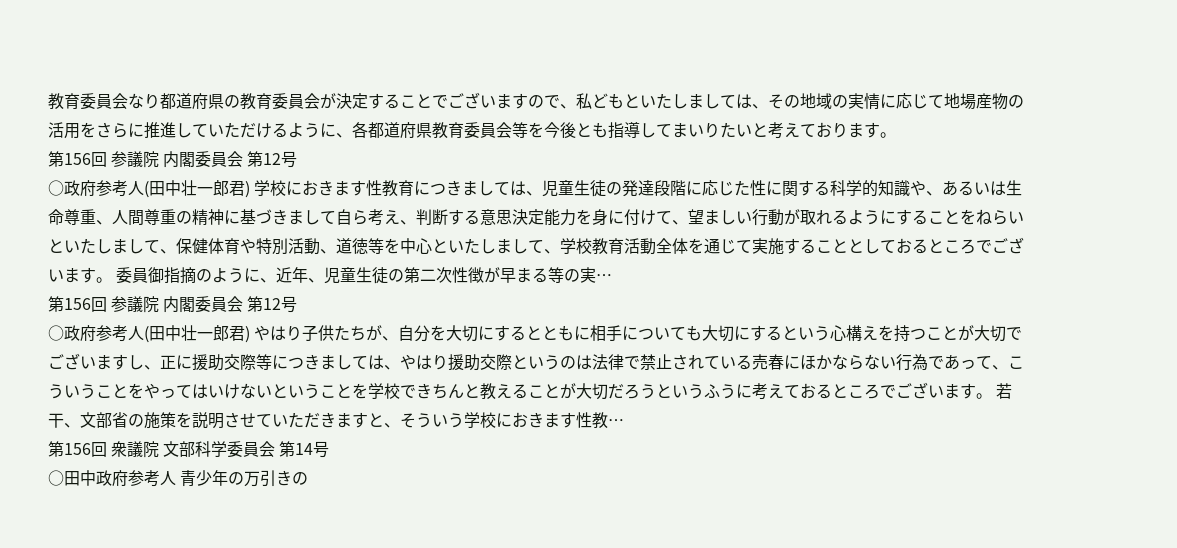教育委員会なり都道府県の教育委員会が決定することでございますので、私どもといたしましては、その地域の実情に応じて地場産物の活用をさらに推進していただけるように、各都道府県教育委員会等を今後とも指導してまいりたいと考えております。
第156回 参議院 内閣委員会 第12号
○政府参考人(田中壮一郎君) 学校におきます性教育につきましては、児童生徒の発達段階に応じた性に関する科学的知識や、あるいは生命尊重、人間尊重の精神に基づきまして自ら考え、判断する意思決定能力を身に付けて、望ましい行動が取れるようにすることをねらいといたしまして、保健体育や特別活動、道徳等を中心といたしまして、学校教育活動全体を通じて実施することとしておるところでございます。 委員御指摘のように、近年、児童生徒の第二次性徴が早まる等の実…
第156回 参議院 内閣委員会 第12号
○政府参考人(田中壮一郎君) やはり子供たちが、自分を大切にするとともに相手についても大切にするという心構えを持つことが大切でございますし、正に援助交際等につきましては、やはり援助交際というのは法律で禁止されている売春にほかならない行為であって、こういうことをやってはいけないということを学校できちんと教えることが大切だろうというふうに考えておるところでございます。 若干、文部省の施策を説明させていただきますと、そういう学校におきます性教…
第156回 衆議院 文部科学委員会 第14号
○田中政府参考人 青少年の万引きの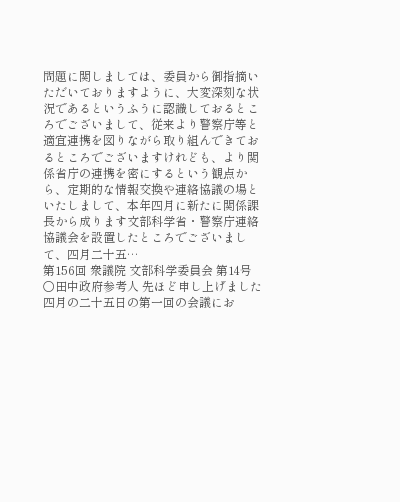問題に関しましては、委員から御指摘いただいておりますように、大変深刻な状況であるというふうに認識しておるところでございまして、従来より警察庁等と適宜連携を図りながら取り組んできておるところでございますけれども、より関係省庁の連携を密にするという観点から、定期的な情報交換や連絡協議の場といたしまして、本年四月に新たに関係課長から成ります文部科学省・警察庁連絡協議会を設置したところでございまして、四月二十五…
第156回 衆議院 文部科学委員会 第14号
○田中政府参考人 先ほど申し上げました四月の二十五日の第一回の会議にお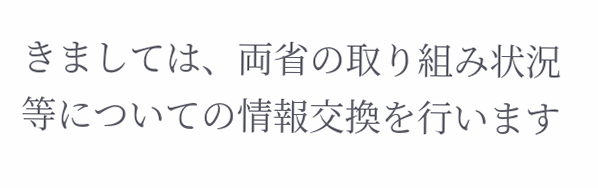きましては、両省の取り組み状況等についての情報交換を行います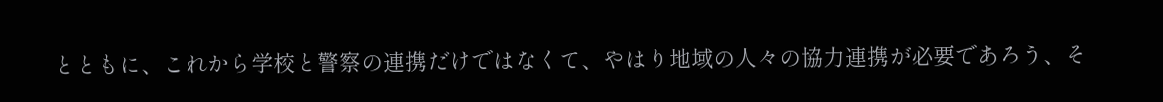とともに、これから学校と警察の連携だけではなくて、やはり地域の人々の協力連携が必要であろう、そ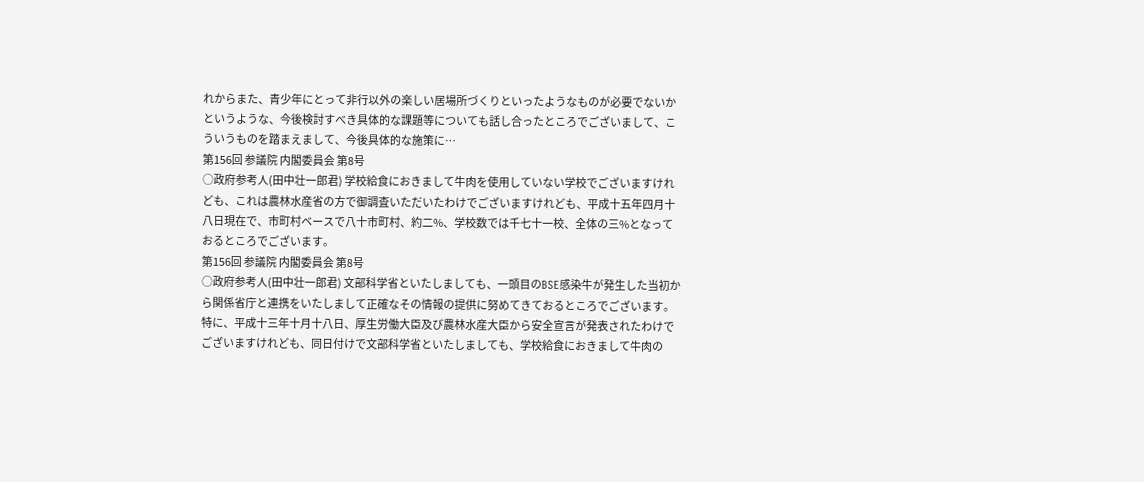れからまた、青少年にとって非行以外の楽しい居場所づくりといったようなものが必要でないかというような、今後検討すべき具体的な課題等についても話し合ったところでございまして、こういうものを踏まえまして、今後具体的な施策に…
第156回 参議院 内閣委員会 第8号
○政府参考人(田中壮一郎君) 学校給食におきまして牛肉を使用していない学校でございますけれども、これは農林水産省の方で御調査いただいたわけでございますけれども、平成十五年四月十八日現在で、市町村ベースで八十市町村、約二%、学校数では千七十一校、全体の三%となっておるところでございます。
第156回 参議院 内閣委員会 第8号
○政府参考人(田中壮一郎君) 文部科学省といたしましても、一頭目のBSE感染牛が発生した当初から関係省庁と連携をいたしまして正確なその情報の提供に努めてきておるところでございます。特に、平成十三年十月十八日、厚生労働大臣及び農林水産大臣から安全宣言が発表されたわけでございますけれども、同日付けで文部科学省といたしましても、学校給食におきまして牛肉の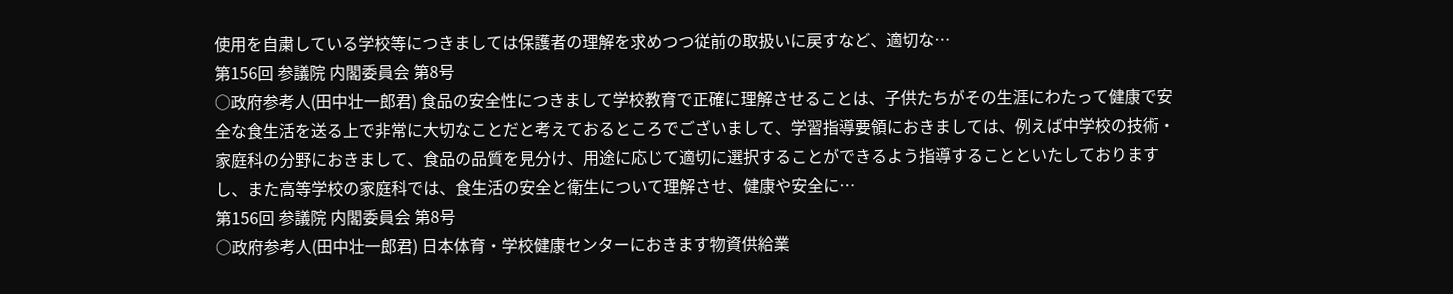使用を自粛している学校等につきましては保護者の理解を求めつつ従前の取扱いに戻すなど、適切な…
第156回 参議院 内閣委員会 第8号
○政府参考人(田中壮一郎君) 食品の安全性につきまして学校教育で正確に理解させることは、子供たちがその生涯にわたって健康で安全な食生活を送る上で非常に大切なことだと考えておるところでございまして、学習指導要領におきましては、例えば中学校の技術・家庭科の分野におきまして、食品の品質を見分け、用途に応じて適切に選択することができるよう指導することといたしておりますし、また高等学校の家庭科では、食生活の安全と衛生について理解させ、健康や安全に…
第156回 参議院 内閣委員会 第8号
○政府参考人(田中壮一郎君) 日本体育・学校健康センターにおきます物資供給業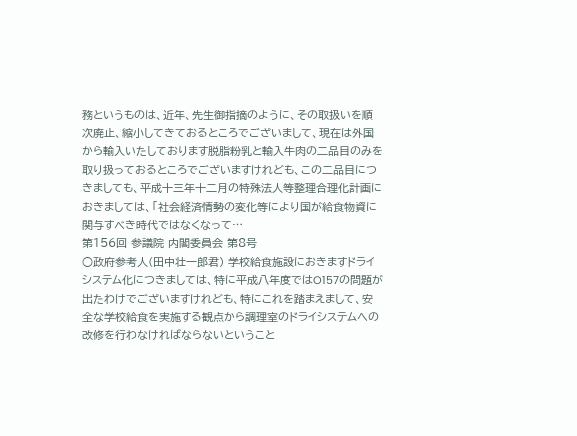務というものは、近年、先生御指摘のように、その取扱いを順次廃止、縮小してきておるところでございまして、現在は外国から輸入いたしております脱脂粉乳と輸入牛肉の二品目のみを取り扱っておるところでございますけれども、この二品目につきましても、平成十三年十二月の特殊法人等整理合理化計画におきましては、「社会経済情勢の変化等により国が給食物資に関与すべき時代ではなくなって…
第156回 参議院 内閣委員会 第8号
○政府参考人(田中壮一郎君) 学校給食施設におきますドライシステム化につきましては、特に平成八年度ではO157の問題が出たわけでございますけれども、特にこれを踏まえまして、安全な学校給食を実施する観点から調理室のドライシステムへの改修を行わなければならないということ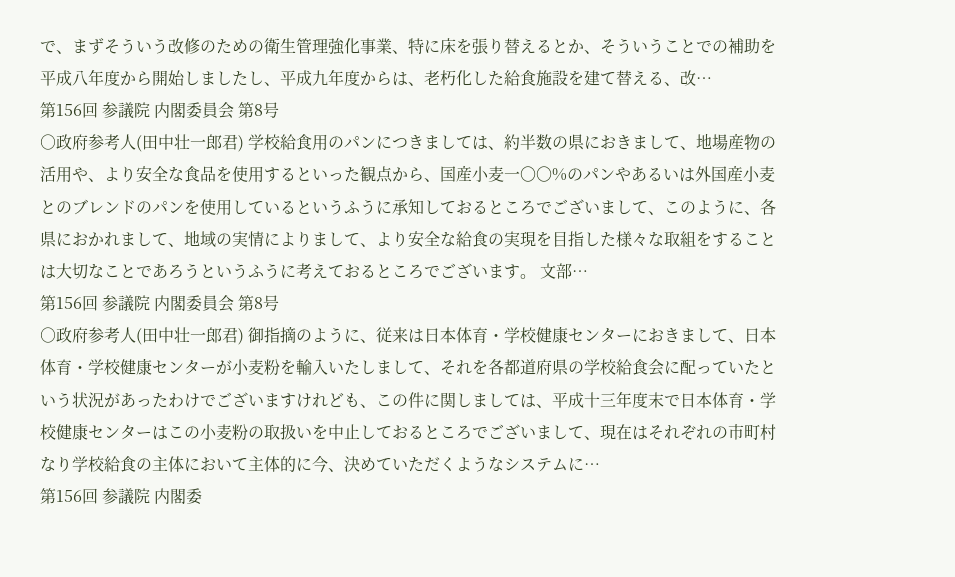で、まずそういう改修のための衛生管理強化事業、特に床を張り替えるとか、そういうことでの補助を平成八年度から開始しましたし、平成九年度からは、老朽化した給食施設を建て替える、改…
第156回 参議院 内閣委員会 第8号
○政府参考人(田中壮一郎君) 学校給食用のパンにつきましては、約半数の県におきまして、地場産物の活用や、より安全な食品を使用するといった観点から、国産小麦一〇〇%のパンやあるいは外国産小麦とのブレンドのパンを使用しているというふうに承知しておるところでございまして、このように、各県におかれまして、地域の実情によりまして、より安全な給食の実現を目指した様々な取組をすることは大切なことであろうというふうに考えておるところでございます。 文部…
第156回 参議院 内閣委員会 第8号
○政府参考人(田中壮一郎君) 御指摘のように、従来は日本体育・学校健康センターにおきまして、日本体育・学校健康センターが小麦粉を輸入いたしまして、それを各都道府県の学校給食会に配っていたという状況があったわけでございますけれども、この件に関しましては、平成十三年度末で日本体育・学校健康センターはこの小麦粉の取扱いを中止しておるところでございまして、現在はそれぞれの市町村なり学校給食の主体において主体的に今、決めていただくようなシステムに…
第156回 参議院 内閣委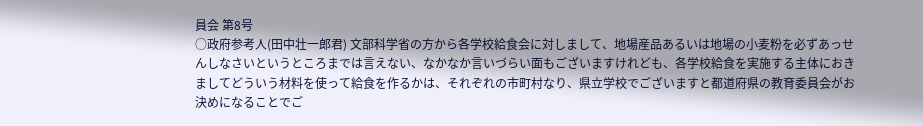員会 第8号
○政府参考人(田中壮一郎君) 文部科学省の方から各学校給食会に対しまして、地場産品あるいは地場の小麦粉を必ずあっせんしなさいというところまでは言えない、なかなか言いづらい面もございますけれども、各学校給食を実施する主体におきましてどういう材料を使って給食を作るかは、それぞれの市町村なり、県立学校でございますと都道府県の教育委員会がお決めになることでご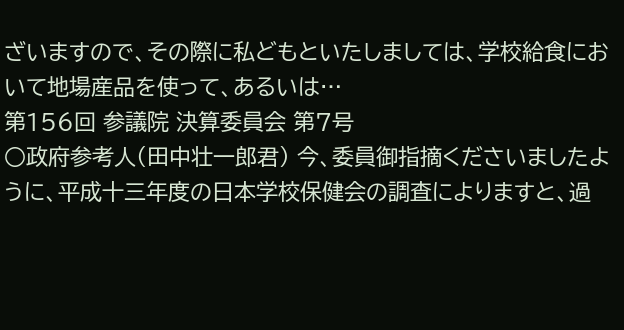ざいますので、その際に私どもといたしましては、学校給食において地場産品を使って、あるいは…
第156回 参議院 決算委員会 第7号
○政府参考人(田中壮一郎君) 今、委員御指摘くださいましたように、平成十三年度の日本学校保健会の調査によりますと、過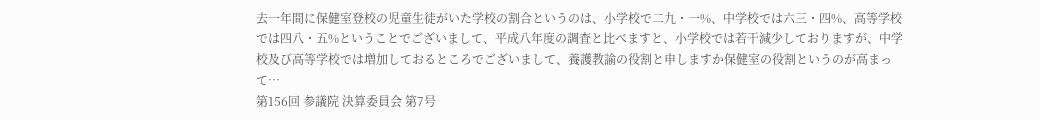去一年間に保健室登校の児童生徒がいた学校の割合というのは、小学校で二九・一%、中学校では六三・四%、高等学校では四八・五%ということでございまして、平成八年度の調査と比べますと、小学校では若干減少しておりますが、中学校及び高等学校では増加しておるところでございまして、養護教諭の役割と申しますか保健室の役割というのが高まって…
第156回 参議院 決算委員会 第7号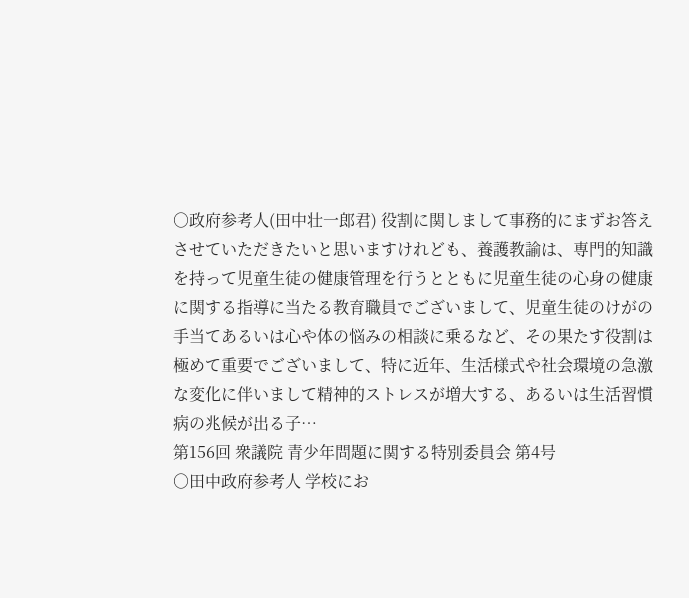○政府参考人(田中壮一郎君) 役割に関しまして事務的にまずお答えさせていただきたいと思いますけれども、養護教諭は、専門的知識を持って児童生徒の健康管理を行うとともに児童生徒の心身の健康に関する指導に当たる教育職員でございまして、児童生徒のけがの手当てあるいは心や体の悩みの相談に乗るなど、その果たす役割は極めて重要でございまして、特に近年、生活様式や社会環境の急激な変化に伴いまして精神的ストレスが増大する、あるいは生活習慣病の兆候が出る子…
第156回 衆議院 青少年問題に関する特別委員会 第4号
○田中政府参考人 学校にお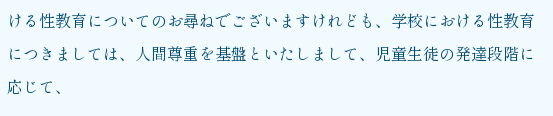ける性教育についてのお尋ねでございますけれども、学校における性教育につきましては、人間尊重を基盤といたしまして、児童生徒の発達段階に応じて、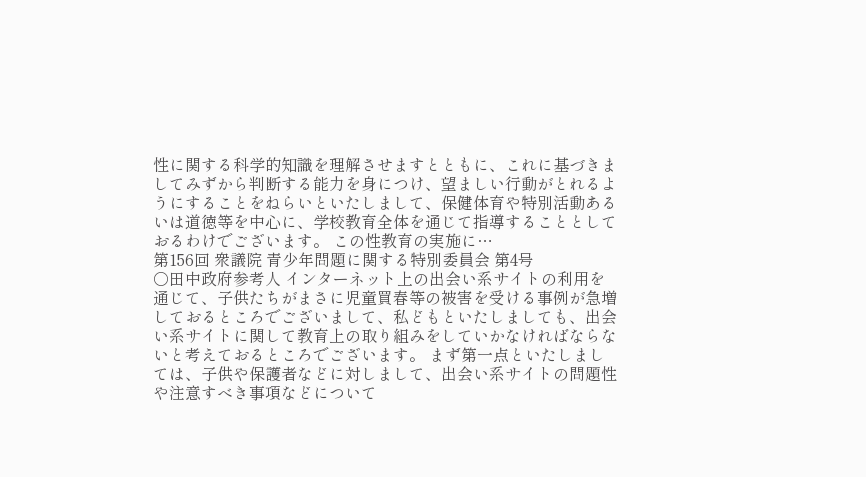性に関する科学的知識を理解させますとともに、これに基づきましてみずから判断する能力を身につけ、望ましい行動がとれるようにすることをねらいといたしまして、保健体育や特別活動あるいは道徳等を中心に、学校教育全体を通じて指導することとしておるわけでございます。 この性教育の実施に…
第156回 衆議院 青少年問題に関する特別委員会 第4号
○田中政府参考人 インターネット上の出会い系サイトの利用を通じて、子供たちがまさに児童買春等の被害を受ける事例が急増しておるところでございまして、私どもといたしましても、出会い系サイトに関して教育上の取り組みをしていかなければならないと考えておるところでございます。 まず第一点といたしましては、子供や保護者などに対しまして、出会い系サイトの問題性や注意すべき事項などについて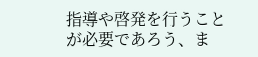指導や啓発を行うことが必要であろう、ま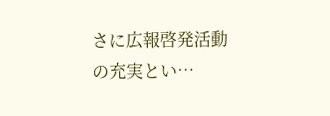さに広報啓発活動の充実とい…